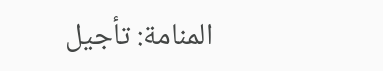المنامة: تأجيل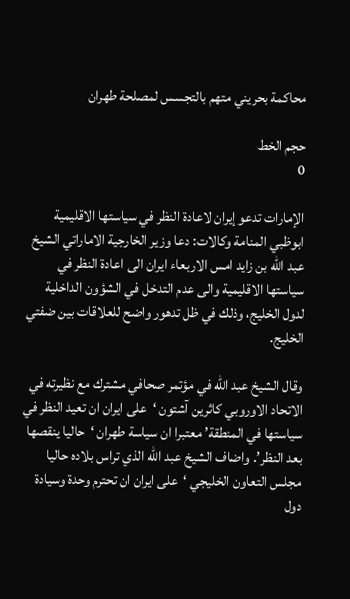محاكمة بحريني متهم بالتجسس لمصلحة طهران

حجم الخط
0

الإمارات تدعو إيران لاعادة النظر في سياستها الاقليمية ابوظبي المنامة وكالات: دعا وزير الخارجية الاماراتي الشيخ عبد الله بن زايد امس الاربعاء ايران الى اعادة النظر في سياستها الاقليمية والى عدم التدخل في الشؤون الداخلية لدول الخليج، وذلك في ظل تدهور واضح للعلاقات بين ضفتي الخليج.

وقال الشيخ عبد الله في مؤتمر صحافي مشترك مع نظيرته في الاتحاد الاوروبي كاثرين آشتون ‘على ايران ان تعيد النظر في سياستها في المنطقة’ معتبرا ان سياسة طهران ‘حاليا ينقصها بعد النظر’. واضاف الشيخ عبد الله الذي تراس بلاده حاليا مجلس التعاون الخليجي ‘على ايران ان تحترم وحدة وسيادة دول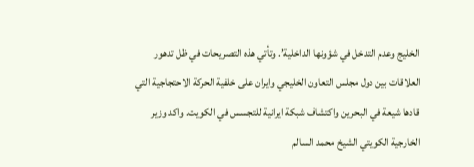الخليج وعدم التدخل في شؤونها الداخلية’. وتأتي هذه التصريحات في ظل تدهور العلاقات بين دول مجلس التعاون الخليجي وايران على خلفية الحركة الاحتجاجية التي قادها شيعة في البحرين واكتشاف شبكة ايرانية للتجسس في الكويت. واكد وزير الخارجية الكويتي الشيخ محمد السالم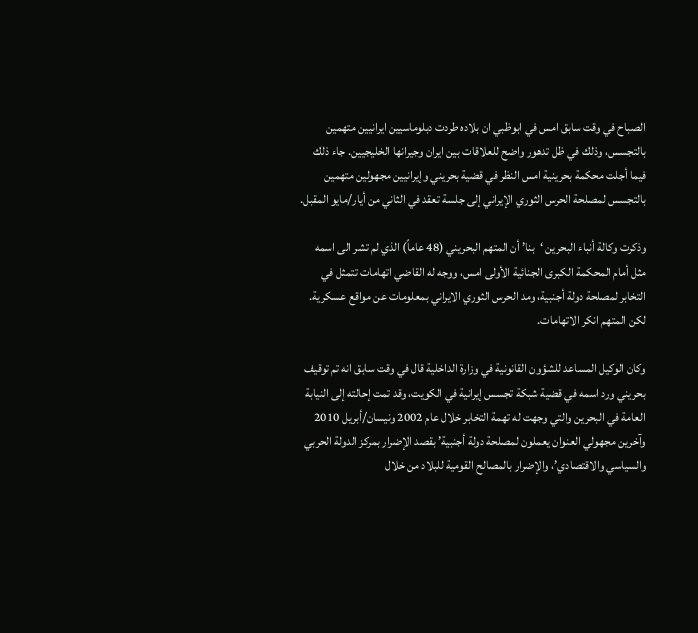الصباح في وقت سابق امس في ابوظبي ان بلاده طردت دبلوماسيين ايرانيين متهمين بالتجسس، وذلك في ظل تدهور واضح للعلاقات بين ايران وجيرانها الخليجيين. جاء ذلك فيما أجلت محكمة بحرينية امس النظر في قضية بحريني وإيرانيين مجهولين متهمين بالتجسس لمصلحة الحرس الثوري الإيراني إلى جلسة تعقد في الثاني من أيار/مايو المقبل.

وذكرت وكالة أنباء البحرين ‘بنا’ أن المتهم البحريني (48 عاماً) الذي لم تشر الى اسمه مثل أمام المحكمة الكبرى الجنائية الأولى امس، ووجه له القاضي اتهامات تتمثل في التخابر لمصلحة دولة أجنبية، ومد الحرس الثوري الايراني بمعلومات عن مواقع عسكرية. لكن المتهم انكر الاتهامات.

وكان الوكيل المساعد للشؤون القانونية في وزارة الداخلية قال في وقت سابق انه تم توقيف بحريني ورد اسمه في قضية شبكة تجسس إيرانية في الكويت، وقد تمت إحالته إلى النيابة العامة في البحرين والتي وجهت له تهمة التخابر خلال عام 2002 ونيسان/أبريل 2010 وآخرين مجهولي العنوان يعملون لمصلحة دولة أجنبية’ بقصد الإضرار بمركز الدولة الحربي والسياسي والاقتصادي’، والإضرار بالمصالح القومية للبلاد من خلال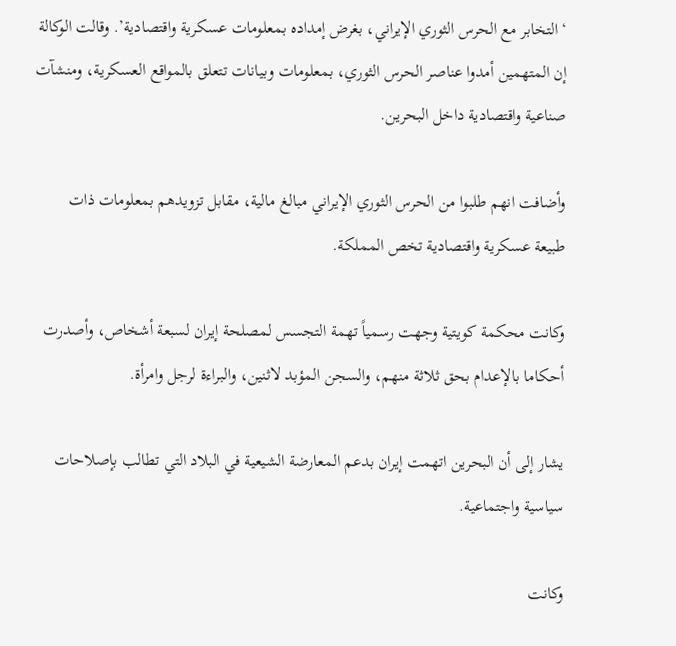‘التخابر مع الحرس الثوري الإيراني، بغرض إمداده بمعلومات عسكرية واقتصادية’. وقالت الوكالة إن المتهمين أمدوا عناصر الحرس الثوري، بمعلومات وبيانات تتعلق بالمواقع العسكرية، ومنشآت صناعية واقتصادية داخل البحرين.

وأضافت انهم طلبوا من الحرس الثوري الإيراني مبالغ مالية، مقابل تزويدهم بمعلومات ذات طبيعة عسكرية واقتصادية تخص المملكة.

وكانت محكمة كويتية وجهت رسمياً تهمة التجسس لمصلحة إيران لسبعة أشخاص، وأصدرت أحكاما بالإعدام بحق ثلاثة منهم، والسجن المؤبد لاثنين، والبراءة لرجل وامرأة.

يشار إلى أن البحرين اتهمت إيران بدعم المعارضة الشيعية في البلاد التي تطالب بإصلاحات سياسية واجتماعية.

وكانت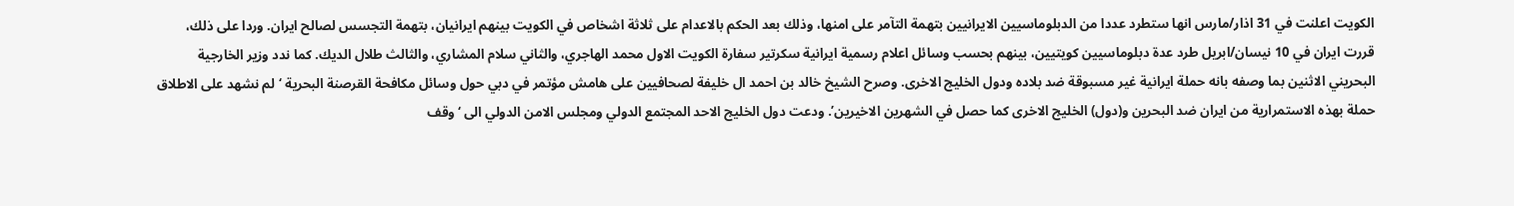الكويت اعلنت في 31 اذار/مارس انها ستطرد عددا من الدبلوماسيين الايرانيين بتهمة التآمر على امنها، وذلك بعد الحكم بالاعدام على ثلاثة اشخاص في الكويت بينهم ايرانيان، بتهمة التجسس لصالح ايران. وردا على ذلك، قررت ايران في 10 نيسان/ابريل طرد عدة دبلوماسيين كويتيين، بينهم بحسب وسائل اعلام رسمية ايرانية سكرتير سفارة الكويت الاول محمد الهاجري، والثاني سلام المشاري، والثالث طلال الديك. كما ندد وزير الخارجية البحريني الاثنين بما وصفه بانه حملة ايرانية غير مسبوقة ضد بلاده ودول الخليج الاخرى. وصرح الشيخ خالد بن احمد ال خليفة لصحافيين على هامش مؤتمر في دبي حول وسائل مكافحة القرصنة البحرية ‘لم نشهد على الاطلاق حملة بهذه الاستمرارية من ايران ضد البحرين و(دول) الخليج الاخرى كما حصل في الشهرين الاخيرين’. ودعت دول الخليج الاحد المجتمع الدولي ومجلس الامن الدولي الى ‘وقف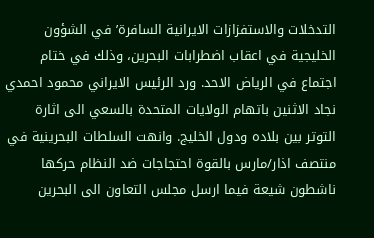التدخلات والاستفزازات الايرانية السافرة’ في الشؤون الخليجية في اعقاب اضطرابات البحرين، وذلك في ختام اجتماع في الرياض الاحد. ورد الرئيس الايراني محمود احمدي نجاد الاثنين باتهام الولايات المتحدة بالسعي الى اثارة التوتر بين بلاده ودول الخليج. وانهت السلطات البحرينية في منتصف اذار/مارس بالقوة احتجاجات ضد النظام حركها ناشطون شيعة فيما ارسل مجلس التعاون الى البحرين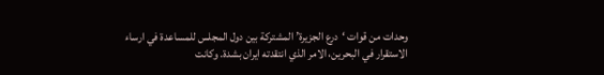وحدات من قوات ‘درع الجزيرة’ المشتركة بين دول المجلس للمساعدة في ارساء الاستقرار في البحرين، الامر الذي انتقدته ايران بشدة. وكانت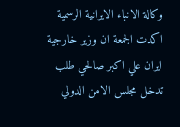وكالة الانباء الايرانية الرسمية اكدت الجمعة ان وزير خارجية ايران علي اكبر صالحي طلب تدخل مجلس الامن الدولي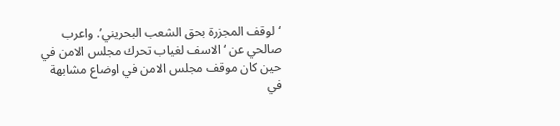‘لوقف المجزرة بحق الشعب البحريني’. واعرب صالحي عن ‘الاسف لغياب تحرك مجلس الامن في حين كان موقف مجلس الامن في اوضاع مشابهة في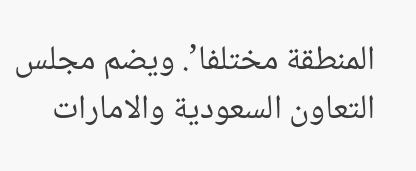المنطقة مختلفا’. ويضم مجلس التعاون السعودية والامارات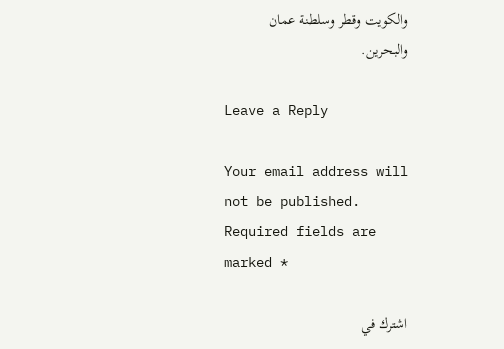والكويت وقطر وسلطنة عمان والبحرين.

Leave a Reply

Your email address will not be published. Required fields are marked *

اشترك في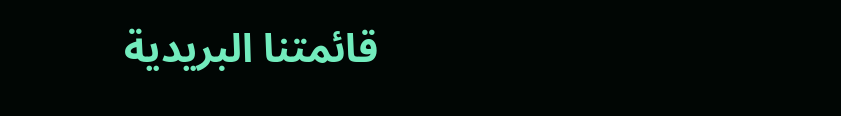قائمتنا البريدية